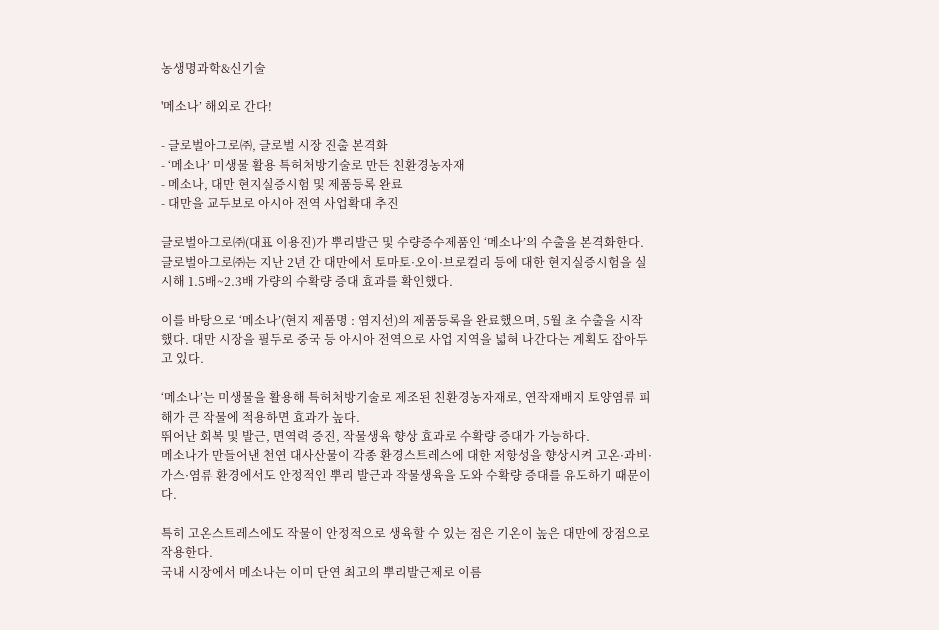농생명과학&신기술

'메소나’ 해외로 간다!

- 글로벌아그로㈜, 글로벌 시장 진출 본격화
- ‘메소나’ 미생물 활용 특허처방기술로 만든 친환경농자재
- 메소나, 대만 현지실증시험 및 제품등록 완료
- 대만을 교두보로 아시아 전역 사업확대 추진

글로벌아그로㈜(대표 이용진)가 뿌리발근 및 수량증수제품인 ‘메소나’의 수출을 본격화한다.
글로벌아그로㈜는 지난 2년 간 대만에서 토마토·오이·브로컬리 등에 대한 현지실증시험을 실시해 1.5배~2.3배 가량의 수확량 증대 효과를 확인했다.

이를 바탕으로 ‘메소나’(현지 제품명 : 염지선)의 제품등록을 완료했으며, 5월 초 수출을 시작했다. 대만 시장을 필두로 중국 등 아시아 전역으로 사업 지역을 넓혀 나간다는 계획도 잡아두고 있다.

‘메소나’는 미생물을 활용해 특허처방기술로 제조된 친환경농자재로, 연작재배지 토양염류 피해가 큰 작물에 적용하면 효과가 높다.
뛰어난 회복 및 발근, 면역력 증진, 작물생육 향상 효과로 수확량 증대가 가능하다.
메소나가 만들어낸 천연 대사산물이 각종 환경스트레스에 대한 저항성을 향상시켜 고온·과비·가스·염류 환경에서도 안정적인 뿌리 발근과 작물생육을 도와 수확량 증대를 유도하기 때문이다.

특히 고온스트레스에도 작물이 안정적으로 생육할 수 있는 점은 기온이 높은 대만에 장점으로 작용한다.
국내 시장에서 메소나는 이미 단연 최고의 뿌리발근제로 이름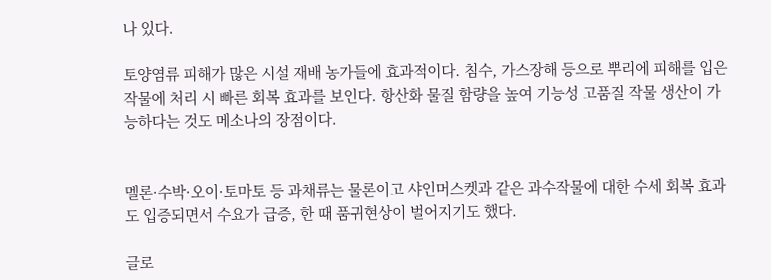나 있다.

토양염류 피해가 많은 시설 재배 농가들에 효과적이다. 침수, 가스장해 등으로 뿌리에 피해를 입은 작물에 처리 시 빠른 회복 효과를 보인다. 항산화 물질 함량을 높여 기능성 고품질 작물 생산이 가능하다는 것도 메소나의 장점이다.


멜론·수박·오이·토마토 등 과채류는 물론이고 샤인머스켓과 같은 과수작물에 대한 수세 회복 효과도 입증되면서 수요가 급증, 한 때 품귀현상이 벌어지기도 했다.

글로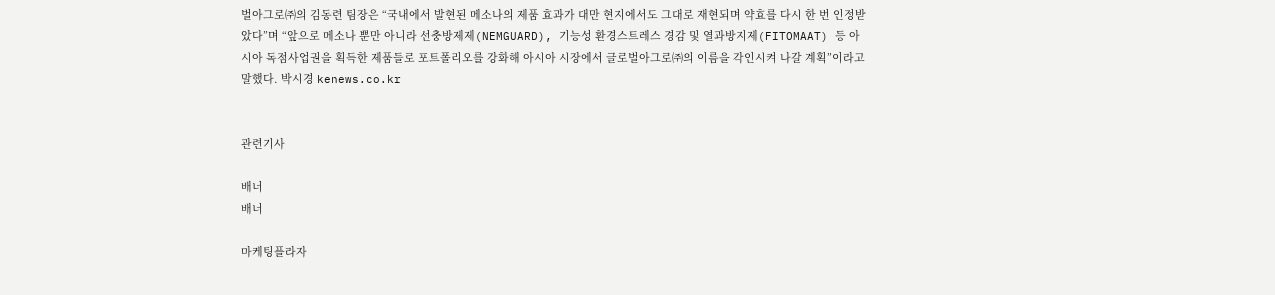벌아그로㈜의 김동련 팀장은 “국내에서 발현된 메소나의 제품 효과가 대만 현지에서도 그대로 재현되며 약효를 다시 한 번 인정받았다”며 “앞으로 메소나 뿐만 아니라 선충방제제(NEMGUARD), 기능성 환경스트레스 경감 및 열과방지제(FITOMAAT) 등 아시아 독점사업권을 획득한 제품들로 포트폴리오를 강화해 아시아 시장에서 글로벌아그로㈜의 이름을 각인시켜 나갈 계획”이라고 말했다. 박시경 kenews.co.kr


관련기사

배너
배너

마케팅플라자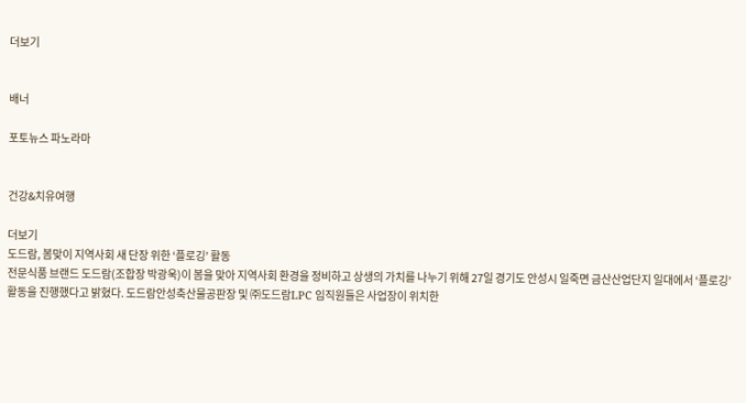더보기


배너

포토뉴스 파노라마


건강&치유여행

더보기
도드람, 봄맞이 지역사회 새 단장 위한 ‘플로깅’ 활동
전문식품 브랜드 도드람(조합장 박광욱)이 봄을 맞아 지역사회 환경을 정비하고 상생의 가치를 나누기 위해 27일 경기도 안성시 일죽면 금산산업단지 일대에서 ‘플로깅’ 활동을 진행했다고 밝혔다. 도드람안성축산물공판장 및 ㈜도드람LPC 임직원들은 사업장이 위치한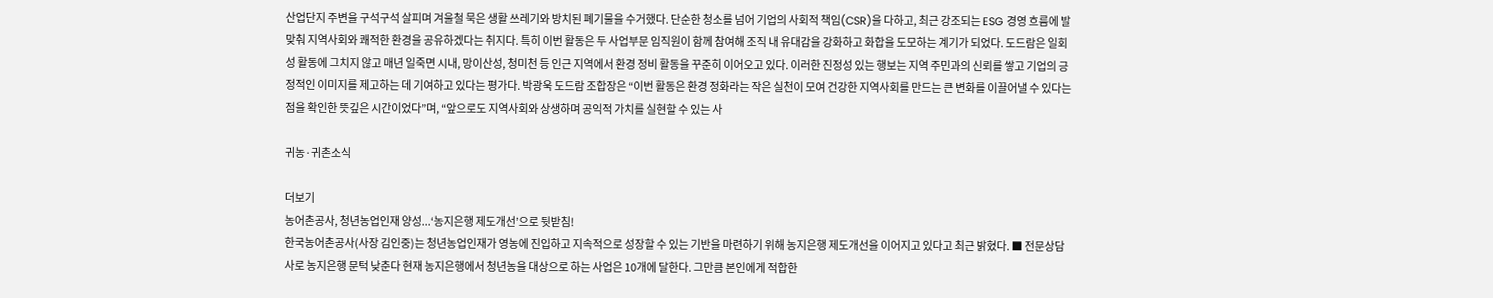산업단지 주변을 구석구석 살피며 겨울철 묵은 생활 쓰레기와 방치된 폐기물을 수거했다. 단순한 청소를 넘어 기업의 사회적 책임(CSR)을 다하고, 최근 강조되는 ESG 경영 흐름에 발맞춰 지역사회와 쾌적한 환경을 공유하겠다는 취지다. 특히 이번 활동은 두 사업부문 임직원이 함께 참여해 조직 내 유대감을 강화하고 화합을 도모하는 계기가 되었다. 도드람은 일회성 활동에 그치지 않고 매년 일죽면 시내, 망이산성, 청미천 등 인근 지역에서 환경 정비 활동을 꾸준히 이어오고 있다. 이러한 진정성 있는 행보는 지역 주민과의 신뢰를 쌓고 기업의 긍정적인 이미지를 제고하는 데 기여하고 있다는 평가다. 박광욱 도드람 조합장은 “이번 활동은 환경 정화라는 작은 실천이 모여 건강한 지역사회를 만드는 큰 변화를 이끌어낼 수 있다는 점을 확인한 뜻깊은 시간이었다”며, “앞으로도 지역사회와 상생하며 공익적 가치를 실현할 수 있는 사

귀농·귀촌소식

더보기
농어촌공사, 청년농업인재 양성...‘농지은행 제도개선’으로 뒷받침!
한국농어촌공사(사장 김인중)는 청년농업인재가 영농에 진입하고 지속적으로 성장할 수 있는 기반을 마련하기 위해 농지은행 제도개선을 이어지고 있다고 최근 밝혔다. ■ 전문상담사로 농지은행 문턱 낮춘다 현재 농지은행에서 청년농을 대상으로 하는 사업은 10개에 달한다. 그만큼 본인에게 적합한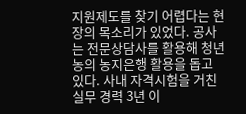지원제도를 찾기 어렵다는 현장의 목소리가 있었다. 공사는 전문상담사를 활용해 청년농의 농지은행 활용을 돕고 있다. 사내 자격시험을 거친 실무 경력 3년 이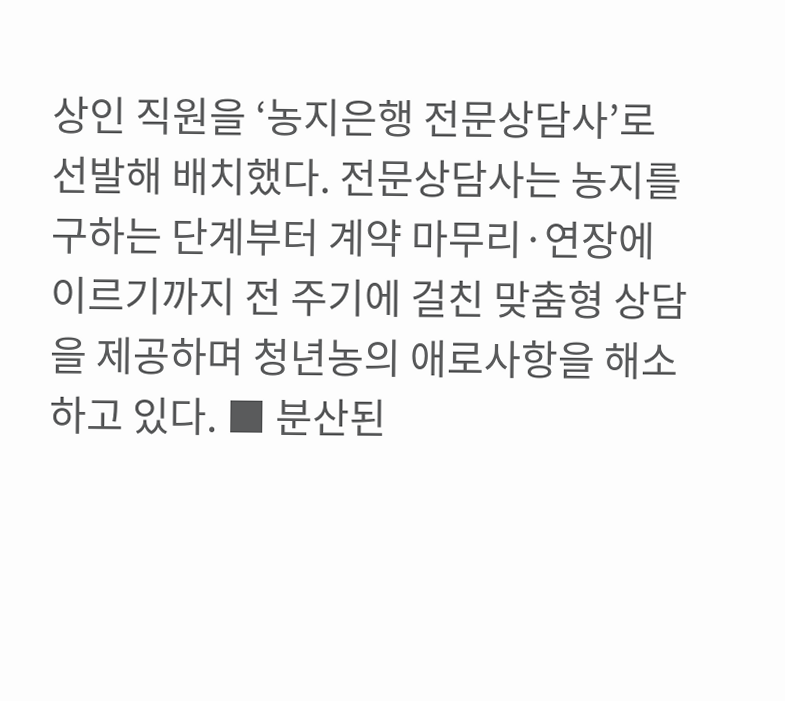상인 직원을 ‘농지은행 전문상담사’로 선발해 배치했다. 전문상담사는 농지를 구하는 단계부터 계약 마무리·연장에 이르기까지 전 주기에 걸친 맞춤형 상담을 제공하며 청년농의 애로사항을 해소하고 있다. ■ 분산된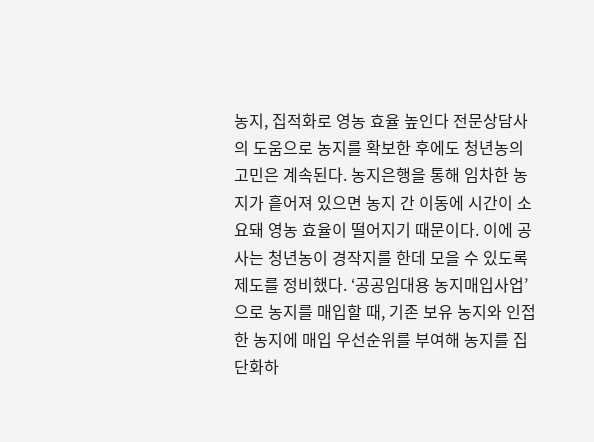농지, 집적화로 영농 효율 높인다 전문상담사의 도움으로 농지를 확보한 후에도 청년농의 고민은 계속된다. 농지은행을 통해 임차한 농지가 흩어져 있으면 농지 간 이동에 시간이 소요돼 영농 효율이 떨어지기 때문이다. 이에 공사는 청년농이 경작지를 한데 모을 수 있도록 제도를 정비했다. ‘공공임대용 농지매입사업’으로 농지를 매입할 때, 기존 보유 농지와 인접한 농지에 매입 우선순위를 부여해 농지를 집단화하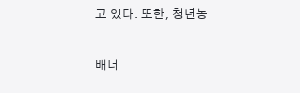고 있다. 또한, 청년농

배너